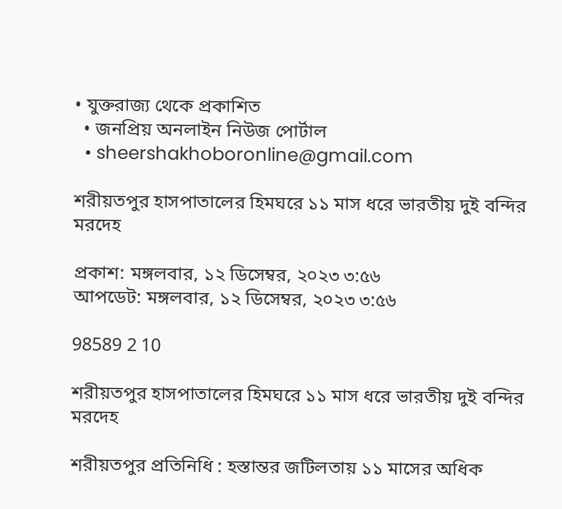• যুক্তরাজ্য থেকে প্রকাশিত
  • জনপ্রিয় অনলাইন নিউজ পোর্টাল
  • sheershakhoboronline@gmail.com

শরীয়তপুর হাসপাতালের হিমঘরে ১১ মাস ধরে ভারতীয় দুই বন্দির মরদেহ

প্রকাশ: মঙ্গলবার, ১২ ডিসেম্বর, ২০২৩ ৩:৫৬
আপডেট: মঙ্গলবার, ১২ ডিসেম্বর, ২০২৩ ৩:৫৬

98589 2 10

শরীয়তপুর হাসপাতালের হিমঘরে ১১ মাস ধরে ভারতীয় দুই বন্দির মরদেহ

শরীয়তপুর প্রতিনিধি : হস্তান্তর জটিলতায় ১১ মাসের অধিক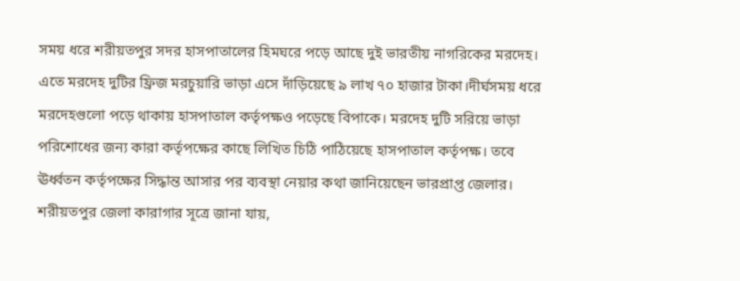সময় ধরে শরীয়তপুর সদর হাসপাতালের হিমঘরে পড়ে আছে দুই ভারতীয় নাগরিকের মরদেহ। এতে মরদেহ দুটির ফ্রিজ মরচুয়ারি ভাড়া এসে দাঁড়িয়েছে ৯ লাখ ৭০ হাজার টাকা।দীর্ঘসময় ধরে মরদেহগুলো পড়ে থাকায় হাসপাতাল কর্তৃপক্ষও পড়েছে বিপাকে। মরদেহ দুটি সরিয়ে ভাড়া পরিশোধের জন্য কারা কর্তৃপক্ষের কাছে লিখিত চিঠি পাঠিয়েছে হাসপাতাল কর্তৃপক্ষ। তবে ঊর্ধ্বতন কর্তৃপক্ষের সিদ্ধান্ত আসার পর ব্যবস্থা নেয়ার কথা জানিয়েছেন ভারপ্রাপ্ত জেলার।
শরীয়তপুর জেলা কারাগার সূত্রে জানা যায়,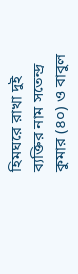হিমঘরে রাখা দুই ব্যক্তির নাম সতেন্দ্র কুমার (৪০) ও বাবুল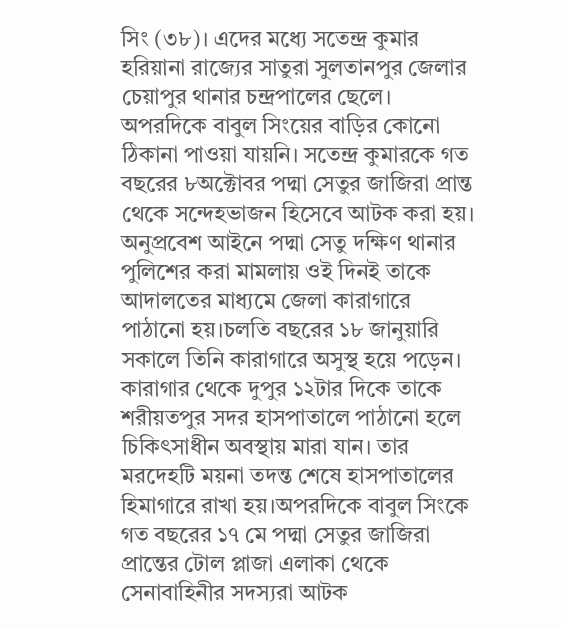সিং (৩৮)। এদের মধ্যে সতেন্দ্র কুমার হরিয়ানা রাজ্যের সাতুরা সুলতানপুর জেলার চেয়াপুর থানার চন্দ্রপালের ছেলে। অপরদিকে বাবুল সিংয়ের বাড়ির কোনো ঠিকানা পাওয়া যায়নি। সতেন্দ্র কুমারকে গত বছরের ৮অক্টোবর পদ্মা সেতুর জাজিরা প্রান্ত থেকে সন্দেহভাজন হিসেবে আটক করা হয়। অনুপ্রবেশ আইনে পদ্মা সেতু দক্ষিণ থানার পুলিশের করা মামলায় ওই দিনই তাকে আদালতের মাধ্যমে জেলা কারাগারে পাঠানো হয়।চলতি বছরের ১৮ জানুয়ারি সকালে তিনি কারাগারে অসুস্থ হয়ে পড়েন। কারাগার থেকে দুপুর ১২টার দিকে তাকে শরীয়তপুর সদর হাসপাতালে পাঠানো হলে চিকিৎসাধীন অবস্থায় মারা যান। তার মরদেহটি ময়না তদন্ত শেষে হাসপাতালের হিমাগারে রাখা হয়।অপরদিকে বাবুল সিংকে গত বছরের ১৭ মে পদ্মা সেতুর জাজিরা প্রান্তের টোল প্লাজা এলাকা থেকে সেনাবাহিনীর সদস্যরা আটক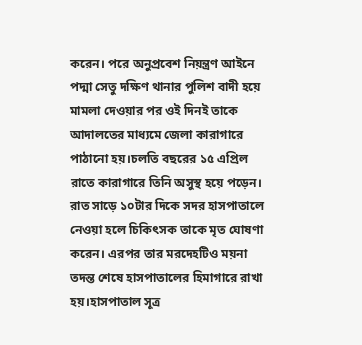করেন। পরে অনুপ্রবেশ নিয়ন্ত্রণ আইনে পদ্মা সেতু দক্ষিণ থানার পুলিশ বাদী হয়ে মামলা দেওয়ার পর ওই দিনই তাকে আদালতের মাধ্যমে জেলা কারাগারে পাঠানো হয়।চলতি বছরের ১৫ এপ্রিল রাতে কারাগারে তিনি অসুস্থ হয়ে পড়েন। রাত সাড়ে ১০টার দিকে সদর হাসপাতালে নেওয়া হলে চিকিৎসক তাকে মৃত ঘোষণা করেন। এরপর তার মরদেহটিও ময়না তদন্ত শেষে হাসপাতালের হিমাগারে রাখা হয়।হাসপাতাল সূত্র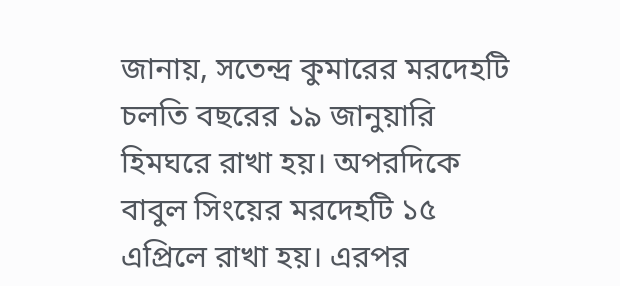জানায়, সতেন্দ্র কুমারের মরদেহটি চলতি বছরের ১৯ জানুয়ারি হিমঘরে রাখা হয়। অপরদিকে বাবুল সিংয়ের মরদেহটি ১৫ এপ্রিলে রাখা হয়। এরপর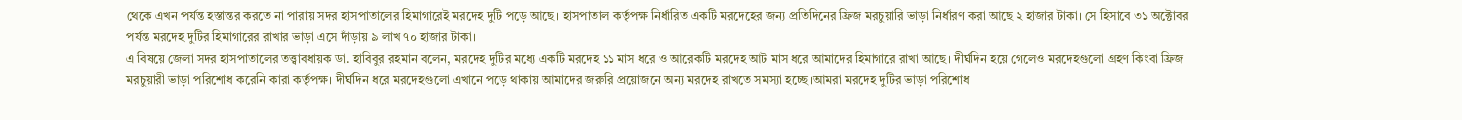থেকে এখন পর্যন্ত হস্তান্তর করতে না পারায় সদর হাসপাতালের হিমাগারেই মরদেহ দুটি পড়ে আছে। হাসপাতাল কর্তৃপক্ষ নির্ধারিত একটি মরদেহের জন্য প্রতিদিনের ফ্রিজ মরচুয়ারি ভাড়া নির্ধারণ করা আছে ২ হাজার টাকা। সে হিসাবে ৩১ অক্টোবর পর্যন্ত মরদেহ দুটির হিমাগারের রাখার ভাড়া এসে দাঁড়ায় ৯ লাখ ৭০ হাজার টাকা।
এ বিষয়ে জেলা সদর হাসপাতালের তত্ত্বাবধায়ক ডা. হাবিবুর রহমান বলেন, মরদেহ দুটির মধ্যে একটি মরদেহ ১১ মাস ধরে ও আরেকটি মরদেহ আট মাস ধরে আমাদের হিমাগারে রাখা আছে। দীর্ঘদিন হয়ে গেলেও মরদেহগুলো গ্রহণ কিংবা ফ্রিজ মরচুয়ারী ভাড়া পরিশোধ করেনি কারা কর্তৃপক্ষ। দীর্ঘদিন ধরে মরদেহগুলো এখানে পড়ে থাকায় আমাদের জরুরি প্রয়োজনে অন্য মরদেহ রাখতে সমস্যা হচ্ছে।আমরা মরদেহ দুটির ভাড়া পরিশোধ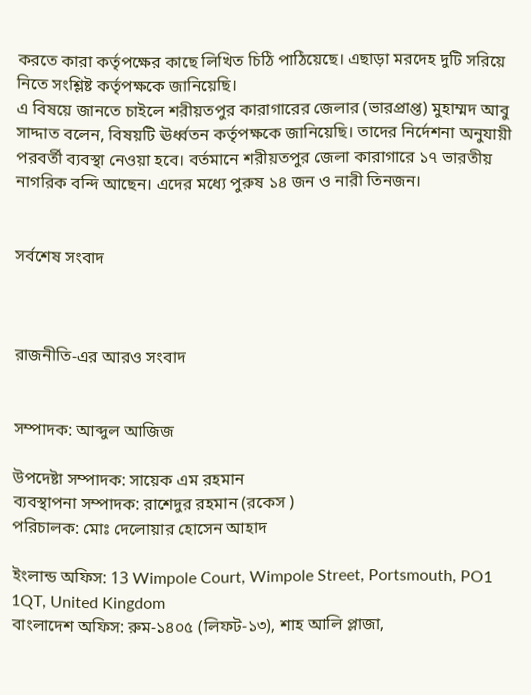করতে কারা কর্তৃপক্ষের কাছে লিখিত চিঠি পাঠিয়েছে। এছাড়া মরদেহ দুটি সরিয়ে নিতে সংশ্লিষ্ট কর্তৃপক্ষকে জানিয়েছি।
এ বিষয়ে জানতে চাইলে শরীয়তপুর কারাগারের জেলার (ভারপ্রাপ্ত) মুহাম্মদ আবু সাদ্দাত বলেন, বিষয়টি ঊর্ধ্বতন কর্তৃপক্ষকে জানিয়েছি। তাদের নির্দেশনা অনুযায়ী পরবর্তী ব্যবস্থা নেওয়া হবে। বর্তমানে শরীয়তপুর জেলা কারাগারে ১৭ ভারতীয় নাগরিক বন্দি আছেন। এদের মধ্যে পুরুষ ১৪ জন ও নারী তিনজন।


সর্বশেষ সংবাদ



রাজনীতি-এর আরও সংবাদ


সম্পাদক: আব্দুল আজিজ

উপদেষ্টা সম্পাদক: সায়েক এম রহমান
ব্যবস্থাপনা সম্পাদক: রাশেদুর রহমান (রকেস )
পরিচালক: মোঃ দেলোয়ার হোসেন আহাদ

ইংলান্ড অফিস: 13 Wimpole Court, Wimpole Street, Portsmouth, PO1 1QT, United Kingdom
বাংলাদেশ অফিস: রুম-১৪০৫ (লিফট-১৩), শাহ আলি প্লাজা,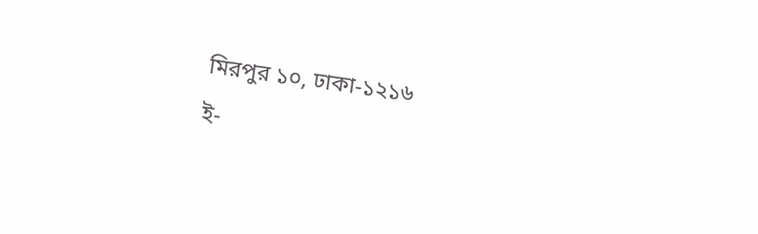মিরপুর ১০, ঢাকা-১২১৬
ই-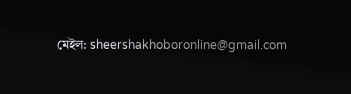মেইল: sheershakhoboronline@gmail.com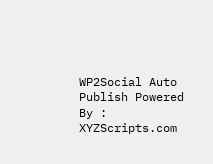WP2Social Auto Publish Powered By : XYZScripts.com